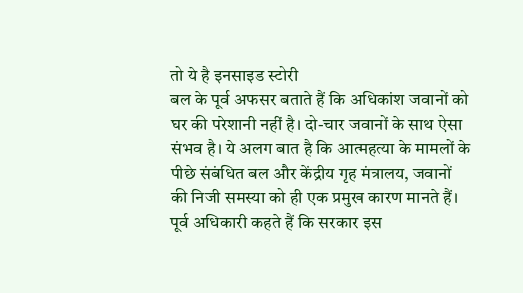तो ये है इनसाइड स्टोरी
बल के पूर्व अफसर बताते हैं कि अधिकांश जवानों को घर की परेशानी नहीं है। दो-चार जवानों के साथ ऐसा संभव है। ये अलग बात है कि आत्महत्या के मामलों के पीछे संबंधित बल और केंद्रीय गृह मंत्रालय, जवानों की निजी समस्या को ही एक प्रमुख कारण मानते हैं। पूर्व अधिकारी कहते हैं कि सरकार इस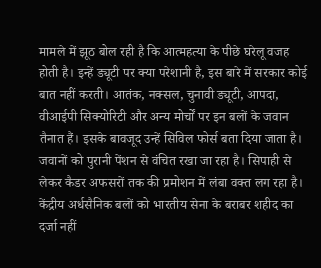मामले में झूठ बोल रही है कि आत्महत्या के पीछे घरेलू वजह होती है। इन्हें ड्यूटी पर क्या परेशानी है, इस बारे में सरकार कोई बात नहीं करती। आतंक, नक्सल, चुनावी ड्यूटी, आपदा, वीआईपी सिक्योरिटी और अन्य मोर्चों पर इन बलों के जवान तैनात हैं। इसके बावजूद उन्हें सिविल फोर्स बता दिया जाता है। जवानों को पुरानी पेंशन से वंचित रखा जा रहा है। सिपाही से लेकर कैडर अफसरों तक की प्रमोशन में लंबा वक्त लग रहा है। केंद्रीय अर्धसैनिक बलों को भारतीय सेना के बराबर शहीद का दर्जा नहीं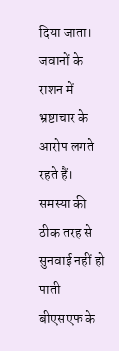दिया जाता। जवानों के राशन में भ्रष्टाचार के आरोप लगते रहते हैं।
समस्या की ठीक तरह से सुनवाई नहीं हो पाती
बीएसएफ के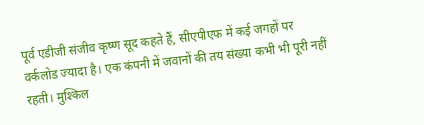पूर्व एडीजी संजीव कृष्ण सूद कहते हैं, सीएपीएफ में कई जगहों पर वर्कलोड ज्यादा है। एक कंपनी में जवानों की तय संख्या कभी भी पूरी नहीं रहती। मुश्किल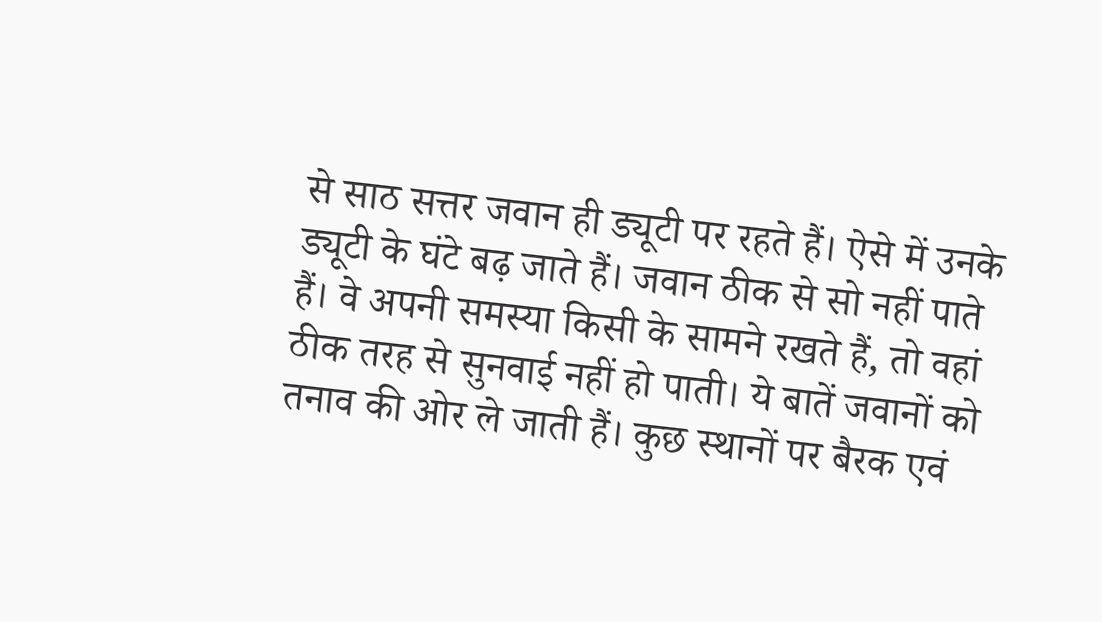से साठ सत्तर जवान ही ड्यूटी पर रहते हैं। ऐसे में उनके ड्यूटी के घंटे बढ़ जाते हैं। जवान ठीक से सो नहीं पाते हैं। वे अपनी समस्या किसी के सामने रखते हैं, तो वहां ठीक तरह से सुनवाई नहीं हो पाती। ये बातें जवानों को तनाव की ओर ले जाती हैं। कुछ स्थानों पर बैरक एवं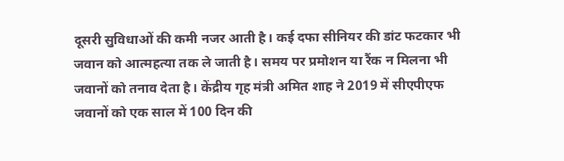दूसरी सुविधाओं की कमी नजर आती है। कई दफा सीनियर की डांट फटकार भी जवान को आत्महत्या तक ले जाती है। समय पर प्रमोशन या रैंक न मिलना भी जवानों को तनाव देता है। केंद्रीय गृह मंत्री अमित शाह ने 2019 में सीएपीएफ जवानों को एक साल में 100 दिन की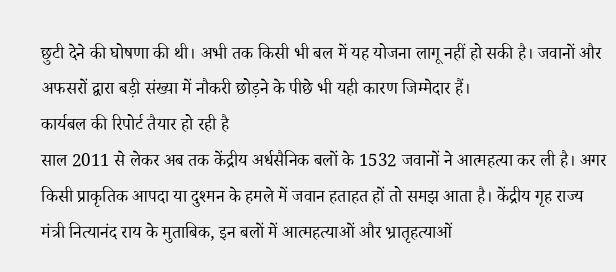छुटी देने की घोषणा की थी। अभी तक किसी भी बल में यह योजना लागू नहीं हो सकी है। जवानों और अफसरों द्वारा बड़ी संख्या में नौकरी छोड़ने के पीछे भी यही कारण जिम्मेदार हैं।
कार्यबल की रिपोर्ट तैयार हो रही है
साल 2011 से लेकर अब तक केंद्रीय अर्धसैनिक बलों के 1532 जवानों ने आत्महत्या कर ली है। अगर किसी प्राकृतिक आपदा या दुश्मन के हमले में जवान हताहत हों तो समझ आता है। केंद्रीय गृह राज्य मंत्री नित्यानंद राय के मुताबिक, इन बलों में आत्महत्याओं और भ्रातृहत्याओं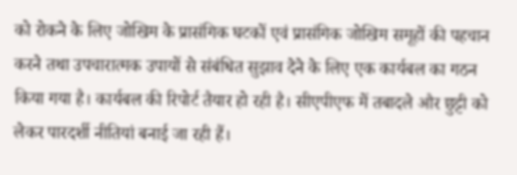को रोकने के लिए जोखिम के प्रासंगिक घटकों एवं प्रासंगिक जोखिम समूहों की पहचान करने तथा उपचारात्मक उपायों से संबंधित सुझाव देने के लिए एक कार्यबल का गठन किया गया है। कार्यबल की रिपोर्ट तैयार हो रही है। सीएपीएफ में तबादले और छुट्टी को लेकर पारदर्शी नीतियां बनाई जा रही हैं।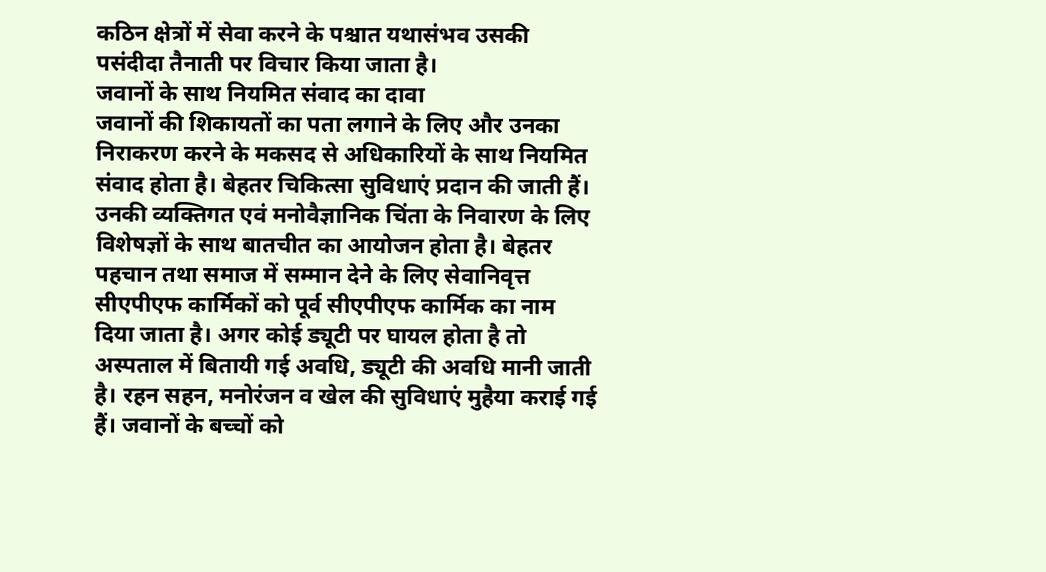कठिन क्षेत्रों में सेवा करने के पश्चात यथासंभव उसकी पसंदीदा तैनाती पर विचार किया जाता है।
जवानों के साथ नियमित संवाद का दावा
जवानों की शिकायतों का पता लगाने के लिए और उनका निराकरण करने के मकसद से अधिकारियों के साथ नियमित संवाद होता है। बेहतर चिकित्सा सुविधाएं प्रदान की जाती हैं। उनकी व्यक्तिगत एवं मनोवैज्ञानिक चिंता के निवारण के लिए विशेषज्ञों के साथ बातचीत का आयोजन होता है। बेहतर पहचान तथा समाज में सम्मान देने के लिए सेवानिवृत्त सीएपीएफ कार्मिकों को पूर्व सीएपीएफ कार्मिक का नाम दिया जाता है। अगर कोई ड्यूटी पर घायल होता है तो अस्पताल में बितायी गई अवधि, ड्यूटी की अवधि मानी जाती है। रहन सहन, मनोरंजन व खेल की सुविधाएं मुहैया कराई गई हैं। जवानों के बच्चों को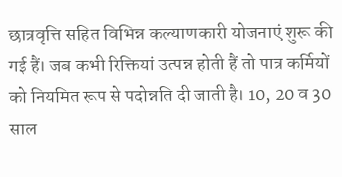छात्रवृत्ति सहित विभिन्न कल्याणकारी योजनाएं शुरू की गई हैं। जब कभी रिक्तियां उत्पन्न होती हैं तो पात्र कर्मियों को नियमित रूप से पदोन्नति दी जाती है। 10, 20 व 30 साल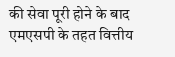की सेवा पूरी होने के बाद एमएसपी के तहत वित्तीय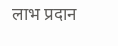लाभ प्रदान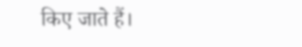किए जाते हैं।